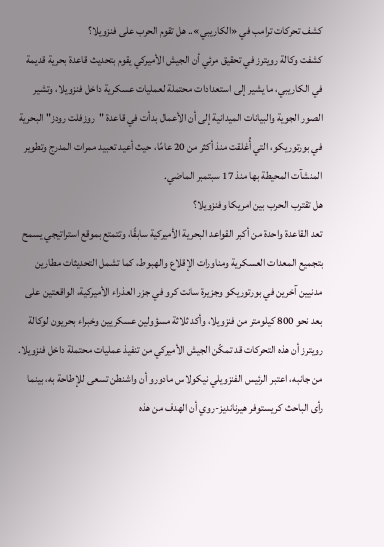كشف تحركات ترامب في «الكاريبي».. هل تقوم الحرب على فنزويلا؟
كشفت وكالة رويترز في تحقيق مرئي أن الجيش الأميركي يقوم بتحديث قاعدة بحرية قديمة في الكاريبي، ما يشير إلى استعدادات محتملة لعمليات عسكرية داخل فنزويلا، وتشير الصور الجوية والبيانات الميدانية إلى أن الأعمال بدأت في قاعدة "روزفلت رودز" البحرية في بورتوريكو، التي أُغلقت منذ أكثر من 20 عامًا، حيث أعيد تعبيد ممرات المدرج وتطوير المنشآت المحيطة بها منذ 17 سبتمبر الماضي.
هل تقترب الحرب بين امريكا وفنزويلا؟
تعد القاعدة واحدة من أكبر القواعد البحرية الأميركية سابقًا، وتتمتع بموقع استراتيجي يسمح بتجميع المعدات العسكرية ومناورات الإقلاع والهبوط، كما تشمل التحديثات مطارين مدنيين آخرين في بورتوريكو وجزيرة سانت كرو في جزر العذراء الأميركية، الواقعتين على بعد نحو 800 كيلومتر من فنزويلا، وأكد ثلاثة مسؤولين عسكريين وخبراء بحريون لوكالة رويترز أن هذه التحركات قد تمكّن الجيش الأميركي من تنفيذ عمليات محتملة داخل فنزويلا.
من جانبه، اعتبر الرئيس الفنزويلي نيكولاس مادورو أن واشنطن تسعى للإطاحة به، بينما رأى الباحث كريستوفر هيرنانديز-روي أن الهدف من هذه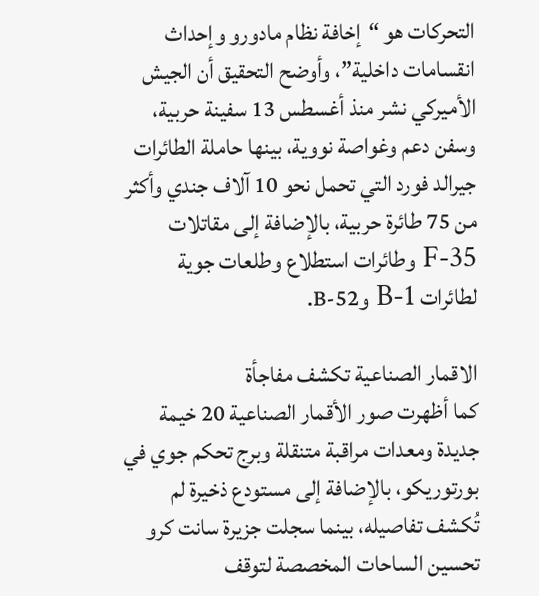التحركات هو “إخافة نظام مادورو وإحداث انقسامات داخلية”، وأوضح التحقيق أن الجيش الأميركي نشر منذ أغسطس 13 سفينة حربية، وسفن دعم وغواصة نووية، بينها حاملة الطائرات جيرالد فورد التي تحمل نحو 10 آلاف جندي وأكثر من 75 طائرة حربية، بالإضافة إلى مقاتلات F-35 وطائرات استطلاع وطلعات جوية لطائرات B-1 وB-52.

الاقمار الصناعية تكشف مفاجأة
كما أظهرت صور الأقمار الصناعية 20 خيمة جديدة ومعدات مراقبة متنقلة وبرج تحكم جوي في بورتوريكو، بالإضافة إلى مستودع ذخيرة لم تُكشف تفاصيله، بينما سجلت جزيرة سانت كرو تحسين الساحات المخصصة لتوقف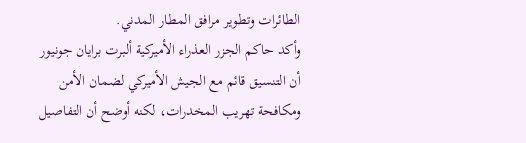الطائرات وتطوير مرافق المطار المدني.
وأكد حاكم الجزر العذراء الأميركية ألبرت برايان جونيور أن التنسيق قائم مع الجيش الأميركي لضمان الأمن ومكافحة تهريب المخدرات، لكنه أوضح أن التفاصيل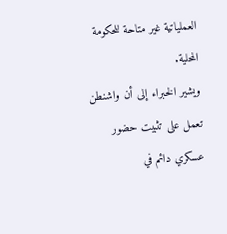العملياتية غير متاحة للحكومة المحلية.
ويشير الخبراء إلى أن واشنطن تعمل على تثبيت حضور عسكري دائم في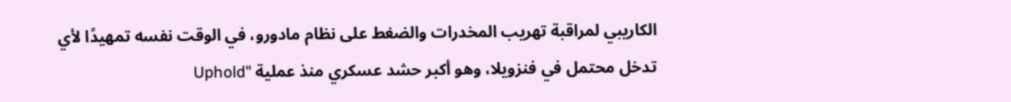الكاريبي لمراقبة تهريب المخدرات والضغط على نظام مادورو، في الوقت نفسه تمهيدًا لأي تدخل محتمل في فنزويلا، وهو أكبر حشد عسكري منذ عملية "Uphold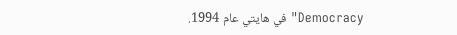Democracy" في هايتي عام 1994.